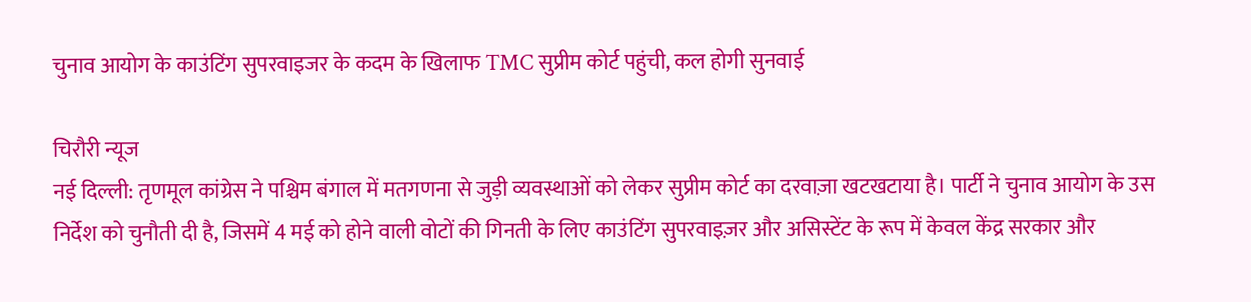चुनाव आयोग के काउंटिंग सुपरवाइजर के कदम के खिलाफ TMC सुप्रीम कोर्ट पहुंची, कल होगी सुनवाई

चिरौरी न्यूज
नई दिल्ली: तृणमूल कांग्रेस ने पश्चिम बंगाल में मतगणना से जुड़ी व्यवस्थाओं को लेकर सुप्रीम कोर्ट का दरवाज़ा खटखटाया है। पार्टी ने चुनाव आयोग के उस निर्देश को चुनौती दी है, जिसमें 4 मई को होने वाली वोटों की गिनती के लिए काउंटिंग सुपरवाइज़र और असिस्टेंट के रूप में केवल केंद्र सरकार और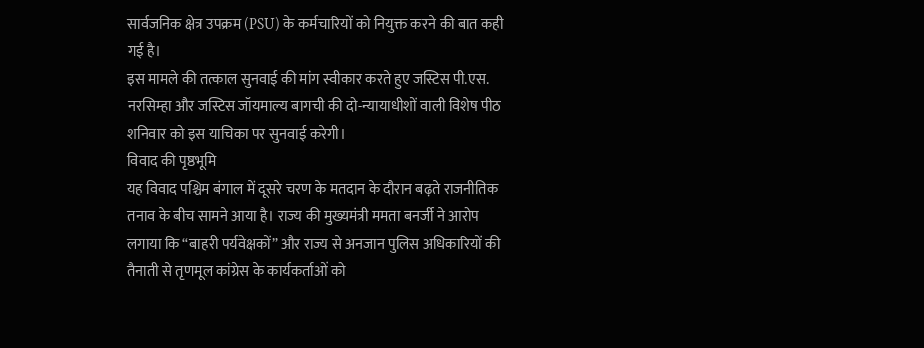सार्वजनिक क्षेत्र उपक्रम (PSU) के कर्मचारियों को नियुक्त करने की बात कही गई है।
इस मामले की तत्काल सुनवाई की मांग स्वीकार करते हुए जस्टिस पी.एस. नरसिम्हा और जस्टिस जॉयमाल्य बागची की दो-न्यायाधीशों वाली विशेष पीठ शनिवार को इस याचिका पर सुनवाई करेगी।
विवाद की पृष्ठभूमि
यह विवाद पश्चिम बंगाल में दूसरे चरण के मतदान के दौरान बढ़ते राजनीतिक तनाव के बीच सामने आया है। राज्य की मुख्यमंत्री ममता बनर्जी ने आरोप लगाया कि “बाहरी पर्यवेक्षकों” और राज्य से अनजान पुलिस अधिकारियों की तैनाती से तृणमूल कांग्रेस के कार्यकर्ताओं को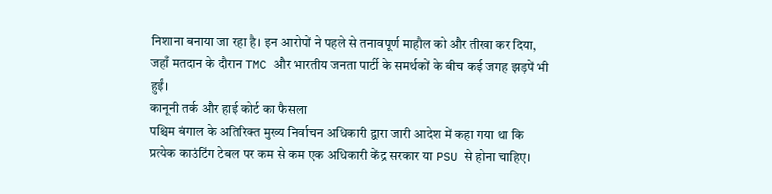निशाना बनाया जा रहा है। इन आरोपों ने पहले से तनावपूर्ण माहौल को और तीखा कर दिया, जहाँ मतदान के दौरान TMC और भारतीय जनता पार्टी के समर्थकों के बीच कई जगह झड़पें भी हुईं।
कानूनी तर्क और हाई कोर्ट का फैसला
पश्चिम बंगाल के अतिरिक्त मुख्य निर्वाचन अधिकारी द्वारा जारी आदेश में कहा गया था कि प्रत्येक काउंटिंग टेबल पर कम से कम एक अधिकारी केंद्र सरकार या PSU से होना चाहिए।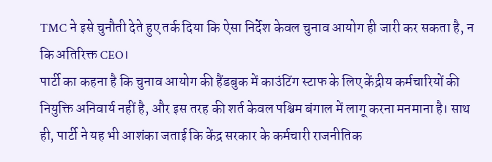TMC ने इसे चुनौती देते हुए तर्क दिया कि ऐसा निर्देश केवल चुनाव आयोग ही जारी कर सकता है, न कि अतिरिक्त CEO।
पार्टी का कहना है कि चुनाव आयोग की हैंडबुक में काउंटिंग स्टाफ के लिए केंद्रीय कर्मचारियों की नियुक्ति अनिवार्य नहीं है, और इस तरह की शर्त केवल पश्चिम बंगाल में लागू करना मनमाना है। साथ ही, पार्टी ने यह भी आशंका जताई कि केंद्र सरकार के कर्मचारी राजनीतिक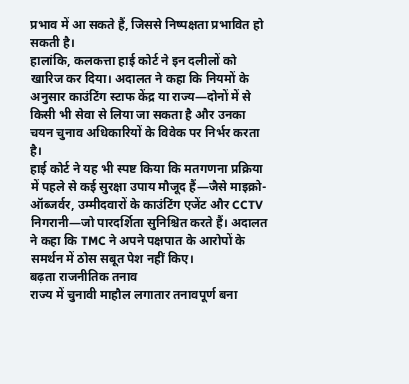प्रभाव में आ सकते हैं, जिससे निष्पक्षता प्रभावित हो सकती है।
हालांकि, कलकत्ता हाई कोर्ट ने इन दलीलों को खारिज कर दिया। अदालत ने कहा कि नियमों के अनुसार काउंटिंग स्टाफ केंद्र या राज्य—दोनों में से किसी भी सेवा से लिया जा सकता है और उनका चयन चुनाव अधिकारियों के विवेक पर निर्भर करता है।
हाई कोर्ट ने यह भी स्पष्ट किया कि मतगणना प्रक्रिया में पहले से कई सुरक्षा उपाय मौजूद हैं—जैसे माइक्रो-ऑब्जर्वर, उम्मीदवारों के काउंटिंग एजेंट और CCTV निगरानी—जो पारदर्शिता सुनिश्चित करते हैं। अदालत ने कहा कि TMC ने अपने पक्षपात के आरोपों के समर्थन में ठोस सबूत पेश नहीं किए।
बढ़ता राजनीतिक तनाव
राज्य में चुनावी माहौल लगातार तनावपूर्ण बना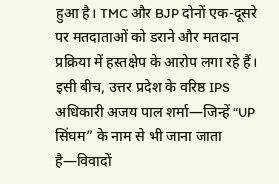हुआ है। TMC और BJP दोनों एक-दूसरे पर मतदाताओं को डराने और मतदान प्रक्रिया में हस्तक्षेप के आरोप लगा रहे हैं।
इसी बीच, उत्तर प्रदेश के वरिष्ठ IPS अधिकारी अजय पाल शर्मा—जिन्हें “UP सिंघम” के नाम से भी जाना जाता है—विवादों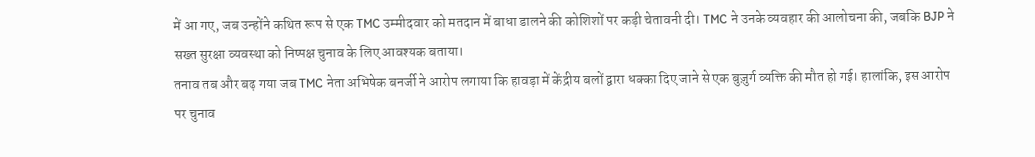में आ गए, जब उन्होंने कथित रूप से एक TMC उम्मीदवार को मतदान में बाधा डालने की कोशिशों पर कड़ी चेतावनी दी। TMC ने उनके व्यवहार की आलोचना की, जबकि BJP ने सख्त सुरक्षा व्यवस्था को निष्पक्ष चुनाव के लिए आवश्यक बताया।
तनाव तब और बढ़ गया जब TMC नेता अभिषेक बनर्जी ने आरोप लगाया कि हावड़ा में केंद्रीय बलों द्वारा धक्का दिए जाने से एक बुज़ुर्ग व्यक्ति की मौत हो गई। हालांकि, इस आरोप पर चुनाव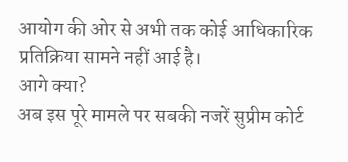आयोग की ओर से अभी तक कोई आधिकारिक प्रतिक्रिया सामने नहीं आई है।
आगे क्या?
अब इस पूरे मामले पर सबकी नजरें सुप्रीम कोर्ट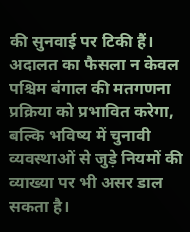की सुनवाई पर टिकी हैं। अदालत का फैसला न केवल पश्चिम बंगाल की मतगणना प्रक्रिया को प्रभावित करेगा, बल्कि भविष्य में चुनावी व्यवस्थाओं से जुड़े नियमों की व्याख्या पर भी असर डाल सकता है।